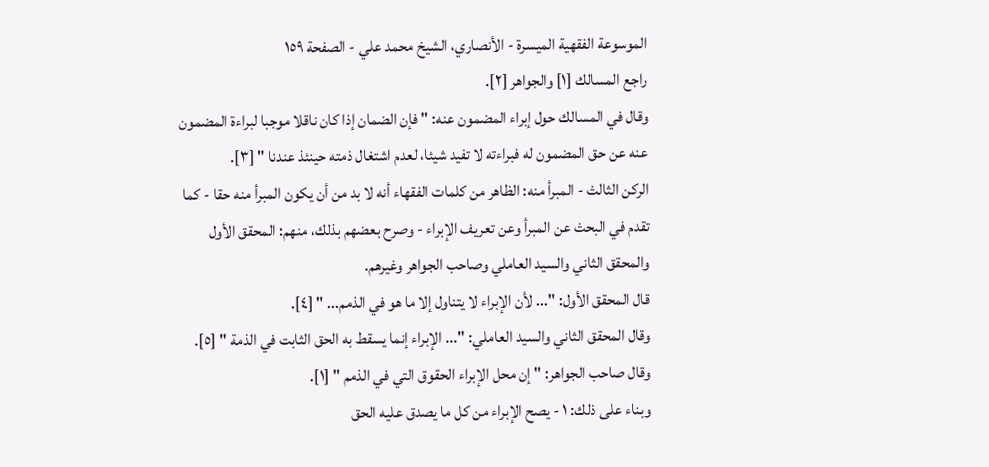الموسوعة الفقهية الميسرة - الأنصاري، الشيخ محمد علي - الصفحة ١٥٩
راجع المسالك [١] والجواهر [٢].
وقال في المسالك حول إبراء المضمون عنه: " فإن الضمان إذا كان ناقلا موجبا لبراءة المضمون عنه عن حق المضمون له فبراءته لا تفيد شيئا، لعدم اشتغال ذمته حينئذ عندنا " [٣].
الركن الثالث - المبرأ منه: الظاهر من كلمات الفقهاء أنه لا بد من أن يكون المبرأ منه حقا - كما تقدم في البحث عن المبرأ وعن تعريف الإبراء - وصرح بعضهم بذلك، منهم: المحقق الأول والمحقق الثاني والسيد العاملي وصاحب الجواهر وغيرهم.
قال المحقق الأول: "... لأن الإبراء لا يتناول إلا ما هو في الذمم... " [٤].
وقال المحقق الثاني والسيد العاملي: "... الإبراء إنما يسقط به الحق الثابت في الذمة " [٥].
وقال صاحب الجواهر: " إن محل الإبراء الحقوق التي في الذمم " [١].
وبناء على ذلك: ١ - يصح الإبراء من كل ما يصدق عليه الحق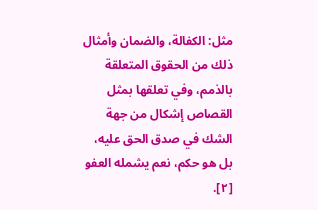مثل: الكفالة، والضمان وأمثال ذلك من الحقوق المتعلقة بالذمم، وفي تعلقها بمثل القصاص إشكال من جهة الشك في صدق الحق عليه، بل هو حكم، نعم يشمله العفو [٢].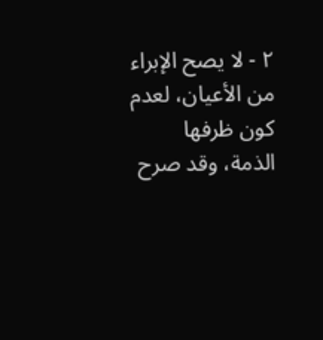٢ - لا يصح الإبراء من الأعيان، لعدم كون ظرفها الذمة، وقد صرح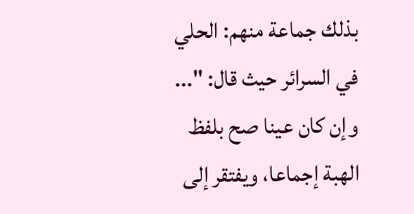بذلك جماعة منهم: الحلي في السرائر حيث قال: "... وإن كان عينا صح بلفظ الهبة إجماعا، ويفتقر إلى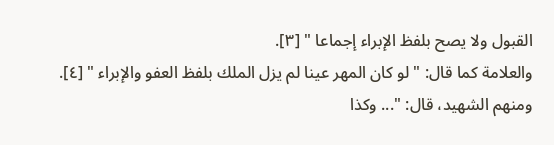القبول ولا يصح بلفظ الإبراء إجماعا " [٣].
والعلامة كما قال: " لو كان المهر عينا لم يزل الملك بلفظ العفو والإبراء " [٤].
ومنهم الشهيد، قال: "... وكذا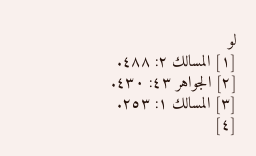لو
[١] المسالك ٢: ٤٨٨.
[٢] الجواهر ٤٣: ٤٣٠.
[٣] المسالك ١: ٢٥٣.
[٤]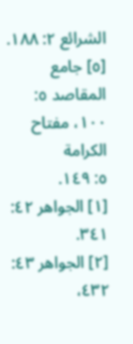الشرائع ٢: ١٨٨.
[٥] جامع المقاصد ٥: ١٠٠، مفتاح الكرامة
٥: ١٤٩.
[١] الجواهر ٤٢: ٣٤١.
[٢] الجواهر ٤٣: ٤٣٢،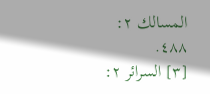المسالك ٢: ٤٨٨.
[٣] السرائر ٢: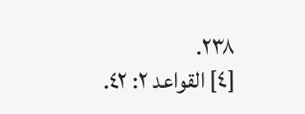٢٣٨.
[٤] القواعد ٢: ٤٢.